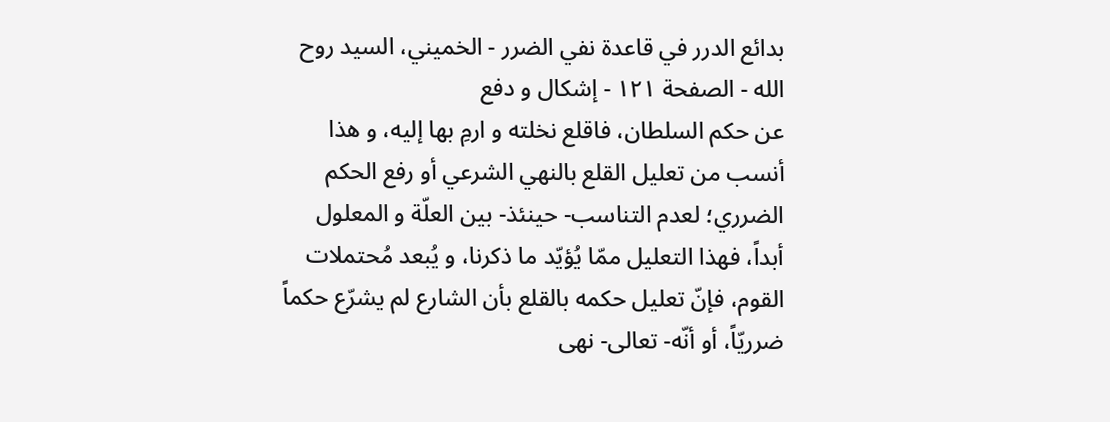بدائع الدرر في قاعدة نفي الضرر - الخميني، السيد روح الله - الصفحة ١٢١ - إشكال و دفع
عن حكم السلطان، فاقلع نخلته و ارمِ بها إليه، و هذا أنسب من تعليل القلع بالنهي الشرعي أو رفع الحكم الضرري؛ لعدم التناسب- حينئذ- بين العلّة و المعلول أبداً، فهذا التعليل ممّا يُؤيّد ما ذكرنا، و يُبعد مُحتملات القوم، فإنّ تعليل حكمه بالقلع بأن الشارع لم يشرّع حكماً ضرريّاً، أو أنّه- تعالى- نهى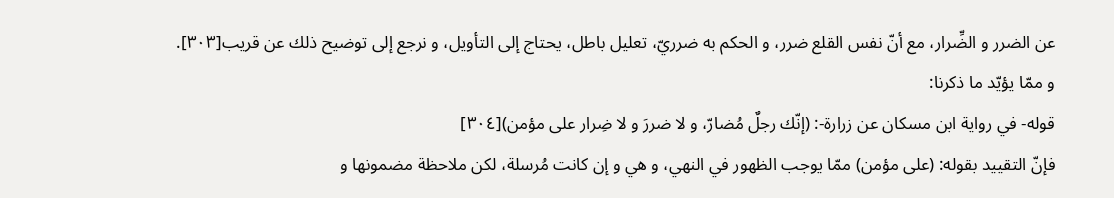عن الضرر و الضِّرار، مع أنّ نفس القلع ضرر، و الحكم به ضرريّ، تعليل باطل، يحتاج إلى التأويل، و نرجع إلى توضيح ذلك عن قريب[٣٠٣].
و ممّا يؤيّد ما ذكرنا:
قوله- في رواية ابن مسكان عن زرارة-: (إنّك رجلٌ مُضارّ، و لا ضررَ و لا ضِرار على مؤمن)[٣٠٤]
فإنّ التقييد بقوله: (على مؤمن) ممّا يوجب الظهور في النهي، و هي و إن كانت مُرسلة، لكن ملاحظة مضمونها و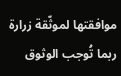موافقتها لموثّقة زرارة ربما تُوجب الوثوق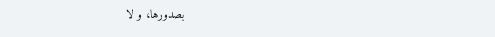بصدورها، و لا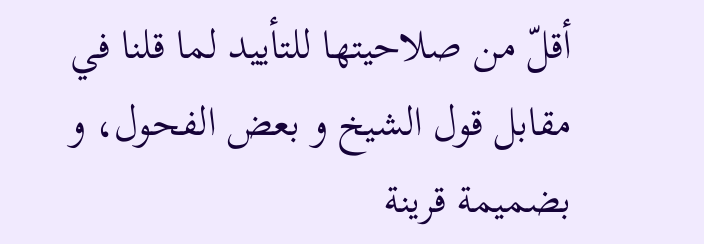أقلّ من صلاحيتها للتأييد لما قلنا في مقابل قول الشيخ و بعض الفحول، و بضميمة قرينة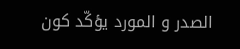الصدر و المورد يؤكّد كون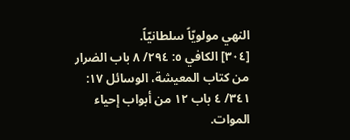النهي مولويّاً سلطانيّاً.
[٣٠٤] الكافي ٥: ٢٩٤/ ٨ باب الضرار من كتاب المعيشة، الوسائل ١٧: ٣٤١/ ٤ باب ١٢ من أبواب إحياء الموات.